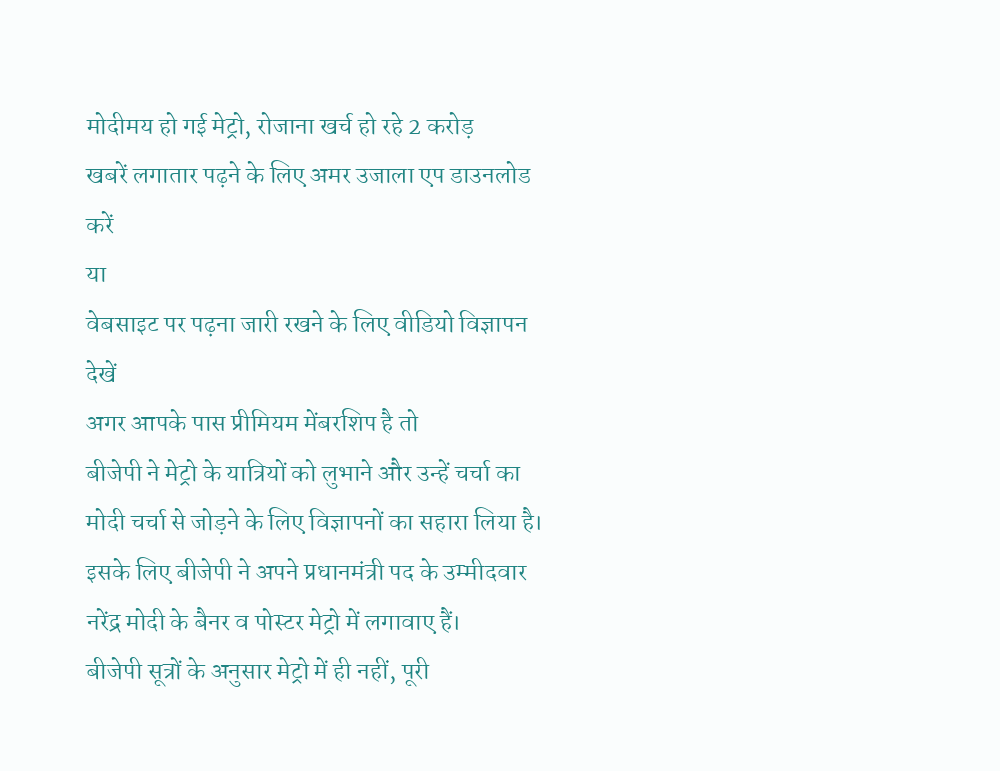मोदीमय हो गई मेट्रो, रोजाना खर्च हो रहे 2 करोड़
खबरें लगातार पढ़ने के लिए अमर उजाला एप डाउनलोड करें
या
वेबसाइट पर पढ़ना जारी रखने के लिए वीडियो विज्ञापन देखें
अगर आपके पास प्रीमियम मेंबरशिप है तो
बीजेपी ने मेट्रो के यात्रियों को लुभाने और उन्हें चर्चा का मोदी चर्चा से जोड़ने के लिए विज्ञापनों का सहारा लिया है। इसके लिए बीजेपी ने अपने प्रधानमंत्री पद के उम्मीदवार नरेंद्र मोदी के बैनर व पोस्टर मेट्रो में लगावाए हैं।
बीजेपी सूत्रों के अनुसार मेट्रो में ही नहीं, पूरी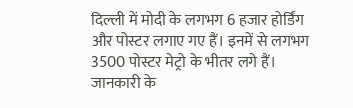दिल्ली में मोदी के लगभग 6 हजार होर्डिंग और पोस्टर लगाए गए हैं। इनमें से लगभग 3500 पोस्टर मेट्रो के भीतर लगे हैं।
जानकारी के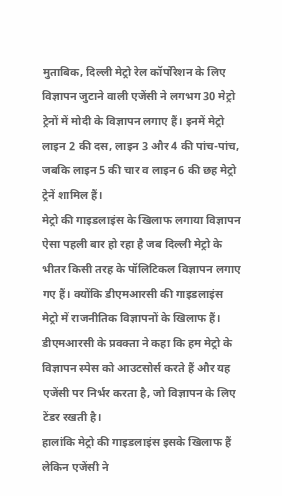मुताबिक, दिल्ली मेट्रो रेल कॉर्पोरेशन के लिए विज्ञापन जुटाने वाली एजेंसी ने लगभग 30 मेट्रो ट्रेनों में मोदी के विज्ञापन लगाए हैं। इनमें मेट्रो लाइन 2 की दस, लाइन 3 और 4 की पांच-पांच, जबकि लाइन 5 की चार व लाइन 6 की छह मेट्रो ट्रेनें शामिल हैं।
मेट्रो की गाइडलाइंस के खिलाफ लगाया विज्ञापन
ऐसा पहली बार हो रहा है जब दिल्ली मेट्रो के भीतर किसी तरह के पॉलिटिकल विज्ञापन लगाए गए हैं। क्योंकि डीएमआरसी की गाइडलाइंस मेट्रो में राजनीतिक विज्ञापनों के खिलाफ हैं।
डीएमआरसी के प्रवक्ता ने कहा कि हम मेट्रो के विज्ञापन स्पेस को आउटसोर्स करते हैं और यह एजेंसी पर निर्भर करता है, जो विज्ञापन के लिए टेंडर रखती है।
हालांकि मेट्रो की गाइडलाइंस इसके खिलाफ हैं लेकिन एजेंसी ने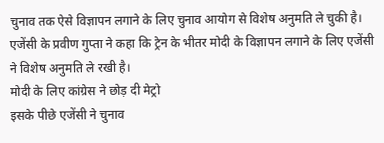चुनाव तक ऐसे विज्ञापन लगाने के लिए चुनाव आयोग से विशेष अनुमति ले चुकी है। एजेंसी के प्रवीण गुप्ता ने कहा कि ट्रेन के भीतर मोदी के विज्ञापन लगाने के लिए एजेंसी ने विशेष अनुमति ले रखी है।
मोदी के लिए कांग्रेस ने छोड़ दी मेट्रो
इसके पीछे एजेंसी ने चुनाव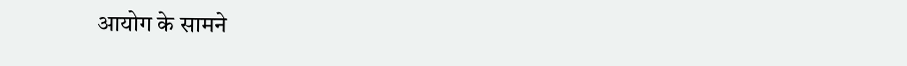आयोग के सामने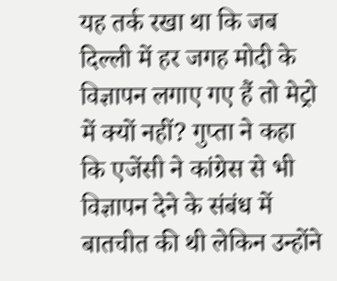यह तर्क रखा था कि जब दिल्ली में हर जगह मोदी के विज्ञापन लगाए गए हैं तो मेट्रो में क्यों नहीं? गुप्ता ने कहा कि एजेंसी ने कांग्रेस से भी विज्ञापन देने के संबंध में बातचीत की थी लेकिन उन्होंने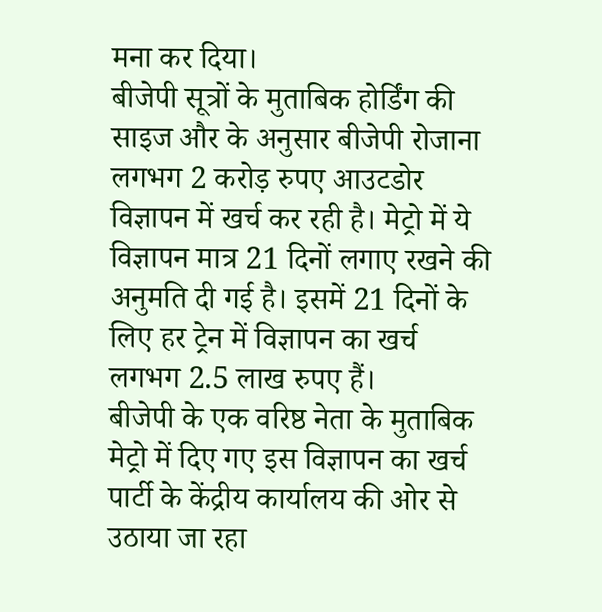मना कर दिया।
बीजेपी सूत्रों के मुताबिक होर्डिंग की साइज और के अनुसार बीजेपी रोजाना लगभग 2 करोड़ रुपए आउटडोर विज्ञापन में खर्च कर रही है। मेट्रो में ये विज्ञापन मात्र 21 दिनों लगाए रखने की अनुमति दी गई है। इसमें 21 दिनों के लिए हर ट्रेन में विज्ञापन का खर्च लगभग 2.5 लाख रुपए हैं।
बीजेपी के एक वरिष्ठ नेता के मुताबिक मेट्रो में दिए गए इस विज्ञापन का खर्च पार्टी के केंद्रीय कार्यालय की ओर से उठाया जा रहा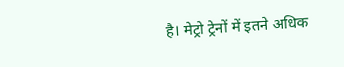है। मेट्रो ट्रेनों में इतने अधिक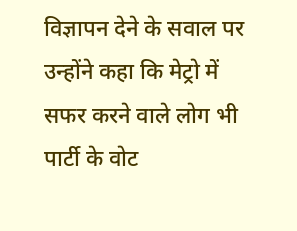विज्ञापन देने के सवाल पर उन्होंने कहा कि मेट्रो में सफर करने वाले लोग भी पार्टी के वोट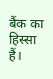बैंक का हिस्सा हैं।